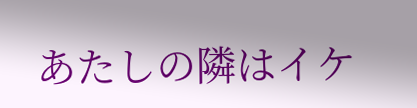あたしの隣はイケ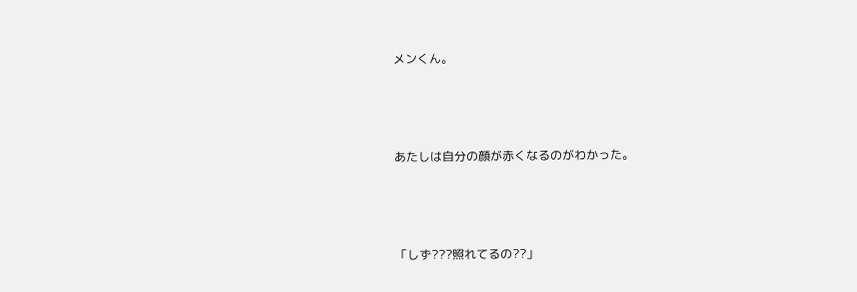メンくん。



あたしは自分の顔が赤くなるのがわかった。



「しず???照れてるの??」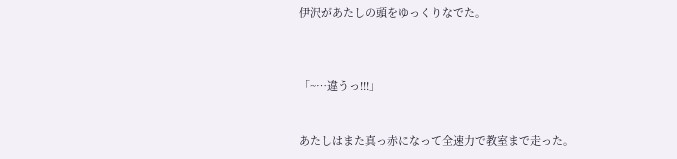伊沢があたしの頭をゆっくりなでた。



「~…違うっ!!!」


あたしはまた真っ赤になって全速力で教室まで走った。